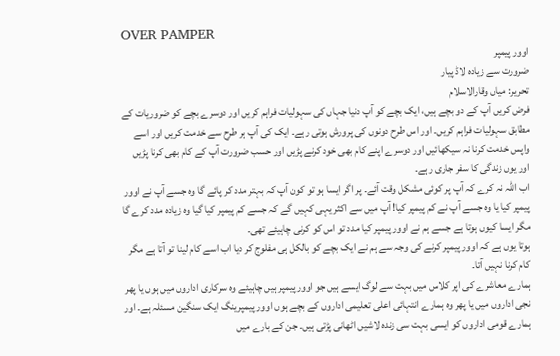OVER PAMPER
اوور پیمپر
ضرورت سے زیادہ لاڈ پیار
تحریر: میاں وقارالاسلام
فرض کریں آپ کے دو بچے ہیں، ایک بچے کو آپ دنیا جہاں کی سہولیات فراہم کریں اور دوسرے بچے کو ضروریات کے مطابق سہولیات فراہم کریں۔ اور اس طرح دونوں کی پرورش ہوتی رہے۔ ایک کی آپ ہر طرح سے خدمت کریں اور اسے واپس خدمت کرنا نہ سیکھائیں اور دوسرے اپنے کام بھی خود کرنے پڑیں اور حسب ضرورت آپ کے کام بھی کرنا پڑیں اور یوں زندگی کا سفر جاری رہے۔
اب اللہ نہ کرے کہ آپ پر کوئی مشکل وقت آئے۔ پر اگر ایسا ہو تو کون آپ کہ بہتر مدد کر پائے گا وہ جسے آپ نے اوور پیمپر کیا یا وہ جسے آپ نے کم پیمپر کیا! آپ میں سے اکثر یہی کہیں گے کہ جسے کم پیمپر کیا گیا وہ زیادہ مدد کرے گا مگر ایسا کیوں ہوتا ہے جسے ہم نے اوور پیمپر کیا مدد تو اس کو کرنی چاہیئے تھی۔
ہوتا یوں ہے کہ اوور پیمپر کرنے کی وجہ سے ہم نے ایک بچے کو بالکل ہی مفلوج کر دیا اب اسے کام لینا تو آتا ہے مگر کام کرنا نہیں آتا۔
ہمارے معاشرے کی اپر کلاس میں بہت سے لوگ ایسے ہیں جو اوور پیمپر ہیں چاہیئے وہ سرکاری اداروں میں ہوں یا پھر نجی اداروں میں یا پھر وہ ہمارے انتہائی اعلی تعلیمی اداروں کے بچے ہوں اوور پیمپرینگ ایک سنگین مسئلہ ہے۔ اور ہمارے قومی اداروں کو ایسی بہت سی زندہ لاشیں اٹھانی پڑتی ہیں۔ جن کے بارے میں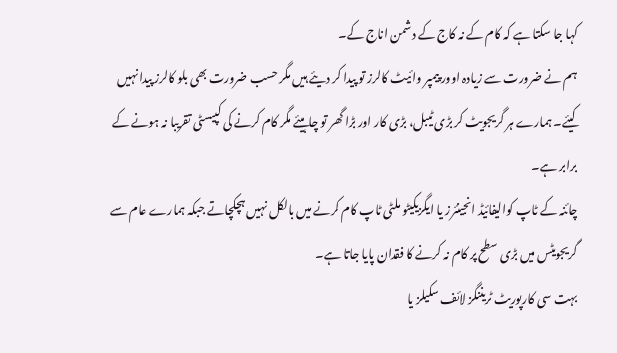کہا جا سکتا ہے کہ کام کے نہ کاج کے دشمن اناج کے۔
ہم نے ضرورت سے زیادہ اوور پیمپر وائیٹ کالرز تو پیدا کر دیئے ہیں مگر حسب ضرورت بھی بلو کالرز پیدا نہیں کیئے۔ ہمارے ہر گریجویٹ کر بڑی ٹیبل، بڑی کار اور بڑا گھر تو چاہیئے مگر کام کرنے کی کپیسٹی تقریبا نہ ہونے کے برابر ہے۔
چائنہ کے ٹاپ کوالیفائیڈ انجینئرز یا ایگزیکیٹو ملٹی ٹاپ کام کرنے میں بالکل نہیں ہچکچاتے جبکہ ہمارے عام سے گریجویٹس میں بڑی سطح پر کام نہ کرنے کا فقدان پایا جاتا ہے۔
بہت سی کارپوریٹ ٹریننگز لائف سکیلز یا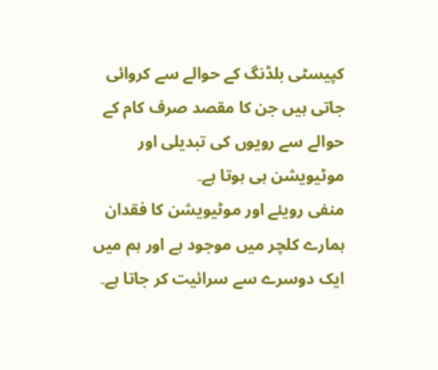کپیسٹی بلڈنگ کے حوالے سے کروائی جاتی ہیں جن کا مقصد صرف کام کے حوالے سے رویوں کی تبدیلی اور موٹیویشن ہی ہوتا ہے۔
منفی رویئے اور موٹیویشن کا فقدان ہمارے کلچر میں موجود ہے اور ہم میں ایک دوسرے سے سرائیت کر جاتا ہے۔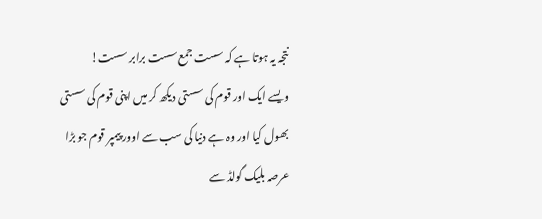نتجہ یہ ہوتا ہے کہ سست جمع سست برابر سست!
ویسے ایک اور قوم کی سستی دیکھ کر میں اپنی قوم کی سستی بھول کیا اور وہ ہے دنیا کی سب سے اوور پیمپر قوم جو بڑا عرصہ بلیک گولڈ سے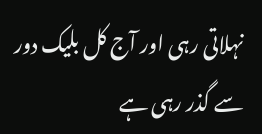نہلاتی رہی اور آج کل بلیک دور سے گذر رہی ہے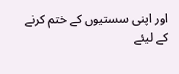اور اپنی سستیوں کے ختم کرنے کے لیئے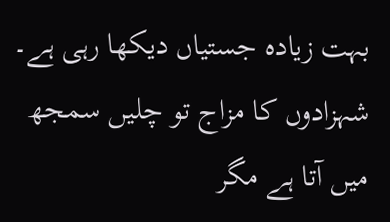بہت زیادہ جستیاں دیکھا رہی ہے۔
شہزادوں کا مزاج تو چلیں سمجھ میں آتا ہے مگر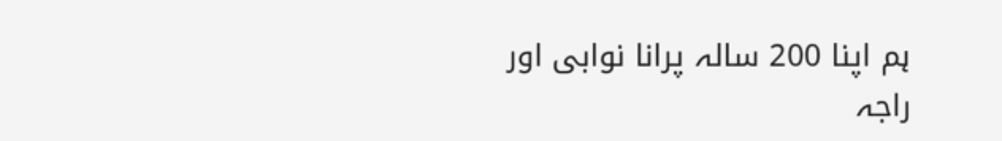ہم اپنا 200 سالہ پرانا نوابی اور راجہ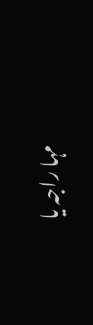مہا راجہ یا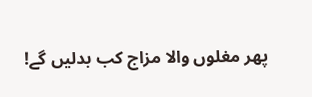پھر مغلوں والا مزاج کب بدلیں گے!